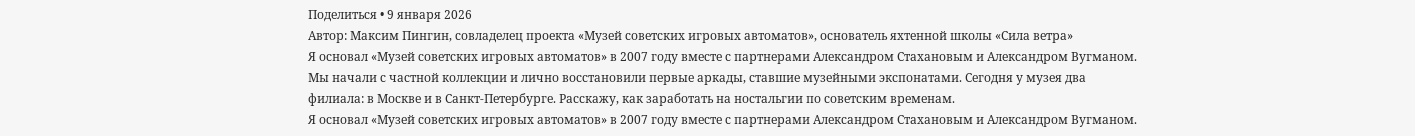Поделиться • 9 января 2026
Автор: Максим Пингин, совладелец проекта «Музей советских игровых автоматов», основатель яхтенной школы «Сила ветра»
Я основал «Музей советских игровых автоматов» в 2007 году вместе с партнерами Александром Стахановым и Александром Вугманом. Мы начали с частной коллекции и лично восстановили первые аркады, ставшие музейными экспонатами. Сегодня у музея два филиала: в Москве и в Санкт-Петербурге. Расскажу, как заработать на ностальгии по советским временам.
Я основал «Музей советских игровых автоматов» в 2007 году вместе с партнерами Александром Стахановым и Александром Вугманом.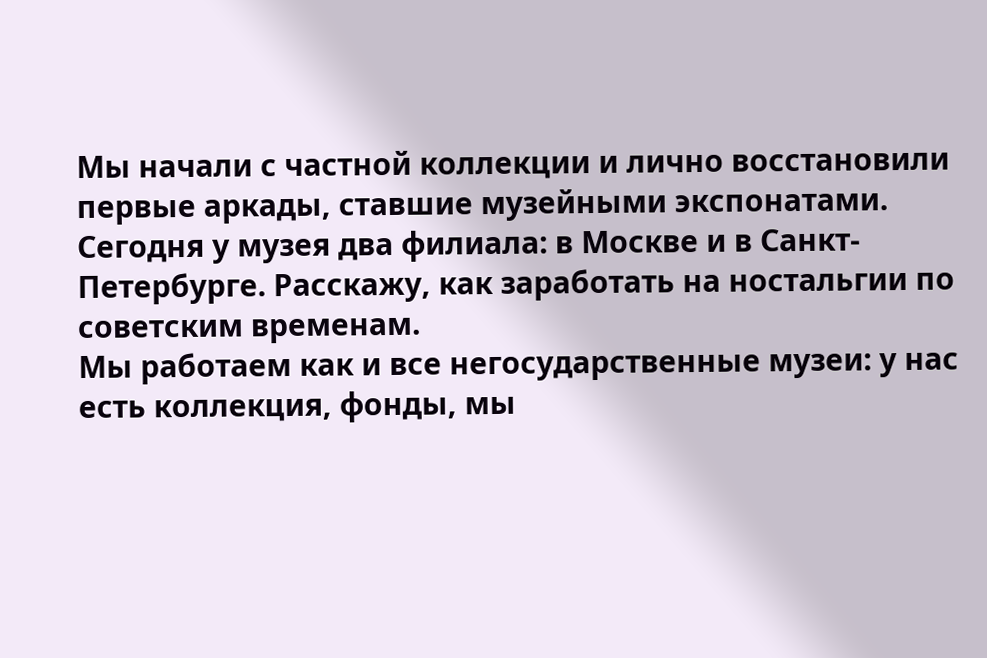Мы начали с частной коллекции и лично восстановили первые аркады, ставшие музейными экспонатами. Сегодня у музея два филиала: в Москве и в Санкт-Петербурге. Расскажу, как заработать на ностальгии по советским временам.
Мы работаем как и все негосударственные музеи: у нас есть коллекция, фонды, мы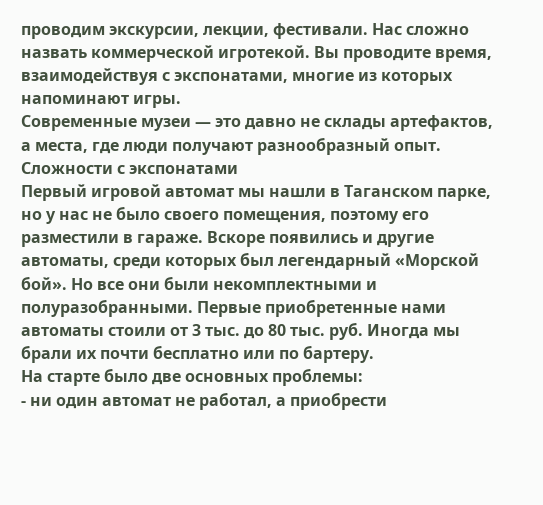проводим экскурсии, лекции, фестивали. Нас сложно назвать коммерческой игротекой. Вы проводите время, взаимодействуя с экспонатами, многие из которых напоминают игры.
Современные музеи — это давно не склады артефактов, а места, где люди получают разнообразный опыт.
Сложности с экспонатами
Первый игровой автомат мы нашли в Таганском парке, но у нас не было своего помещения, поэтому его разместили в гараже. Вскоре появились и другие автоматы, среди которых был легендарный «Морской бой». Но все они были некомплектными и полуразобранными. Первые приобретенные нами автоматы стоили от 3 тыс. до 80 тыс. руб. Иногда мы брали их почти бесплатно или по бартеру.
На старте было две основных проблемы:
- ни один автомат не работал, а приобрести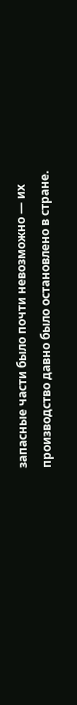запасные части было почти невозможно — их производство давно было остановлено в стране.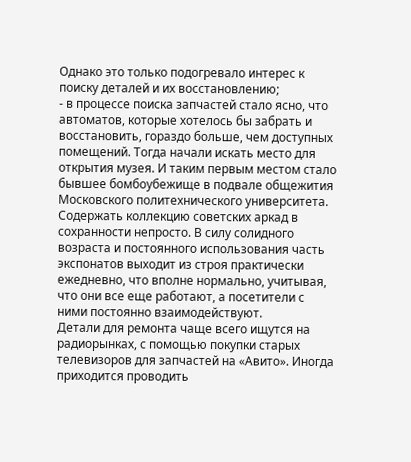Однако это только подогревало интерес к поиску деталей и их восстановлению;
- в процессе поиска запчастей стало ясно, что автоматов, которые хотелось бы забрать и восстановить, гораздо больше, чем доступных помещений. Тогда начали искать место для открытия музея. И таким первым местом стало бывшее бомбоубежище в подвале общежития Московского политехнического университета.
Содержать коллекцию советских аркад в сохранности непросто. В силу солидного возраста и постоянного использования часть экспонатов выходит из строя практически ежедневно, что вполне нормально, учитывая, что они все еще работают, а посетители с ними постоянно взаимодействуют.
Детали для ремонта чаще всего ищутся на радиорынках, с помощью покупки старых телевизоров для запчастей на «Авито». Иногда приходится проводить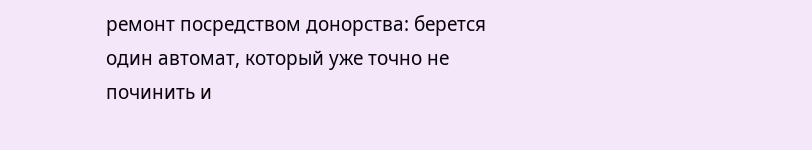ремонт посредством донорства: берется один автомат, который уже точно не починить и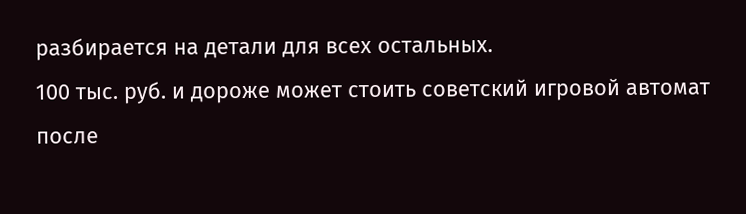разбирается на детали для всех остальных.
100 тыс. руб. и дороже может стоить советский игровой автомат после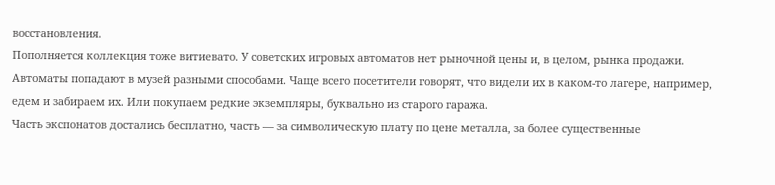восстановления.
Пополняется коллекция тоже витиевато. У советских игровых автоматов нет рыночной цены и, в целом, рынка продажи. Автоматы попадают в музей разными способами. Чаще всего посетители говорят, что видели их в каком-то лагере, например, едем и забираем их. Или покупаем редкие экземпляры, буквально из старого гаража.
Часть экспонатов достались бесплатно, часть — за символическую плату по цене металла, за более существенные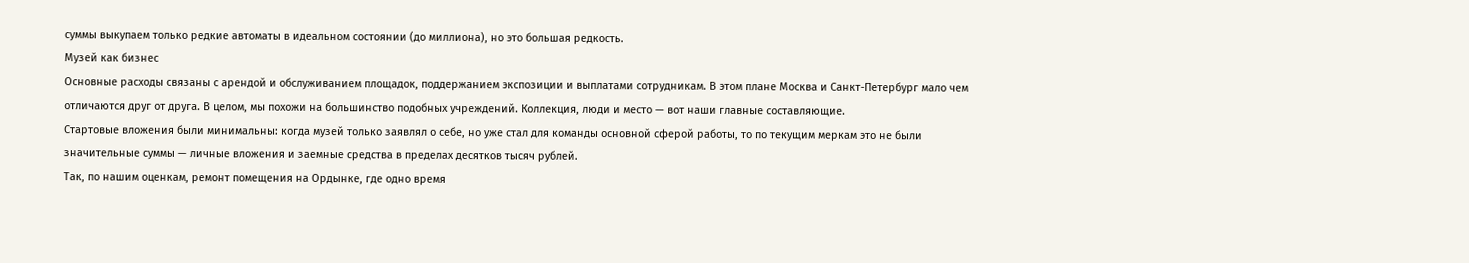суммы выкупаем только редкие автоматы в идеальном состоянии (до миллиона), но это большая редкость.
Музей как бизнес
Основные расходы связаны с арендой и обслуживанием площадок, поддержанием экспозиции и выплатами сотрудникам. В этом плане Москва и Санкт-Петербург мало чем отличаются друг от друга. В целом, мы похожи на большинство подобных учреждений. Коллекция, люди и место — вот наши главные составляющие.
Стартовые вложения были минимальны: когда музей только заявлял о себе, но уже стал для команды основной сферой работы, то по текущим меркам это не были значительные суммы — личные вложения и заемные средства в пределах десятков тысяч рублей.
Так, по нашим оценкам, ремонт помещения на Ордынке, где одно время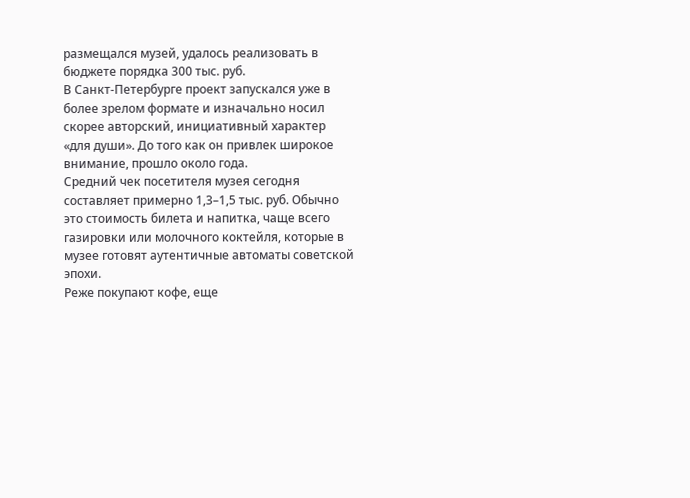размещался музей, удалось реализовать в бюджете порядка 300 тыс. руб.
В Санкт-Петербурге проект запускался уже в более зрелом формате и изначально носил скорее авторский, инициативный характер «для души». До того как он привлек широкое внимание, прошло около года.
Средний чек посетителя музея сегодня составляет примерно 1,3–1,5 тыс. руб. Обычно это стоимость билета и напитка, чаще всего газировки или молочного коктейля, которые в музее готовят аутентичные автоматы советской эпохи.
Реже покупают кофе, еще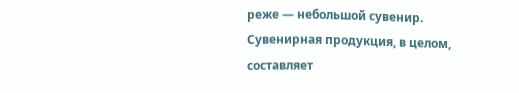реже — небольшой сувенир. Сувенирная продукция, в целом, составляет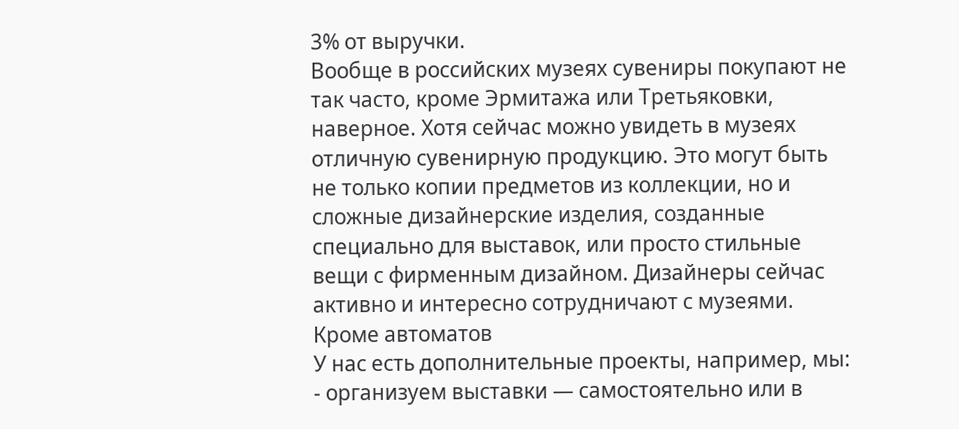3% от выручки.
Вообще в российских музеях сувениры покупают не так часто, кроме Эрмитажа или Третьяковки, наверное. Хотя сейчас можно увидеть в музеях отличную сувенирную продукцию. Это могут быть не только копии предметов из коллекции, но и сложные дизайнерские изделия, созданные специально для выставок, или просто стильные вещи с фирменным дизайном. Дизайнеры сейчас активно и интересно сотрудничают с музеями.
Кроме автоматов
У нас есть дополнительные проекты, например, мы:
- организуем выставки — самостоятельно или в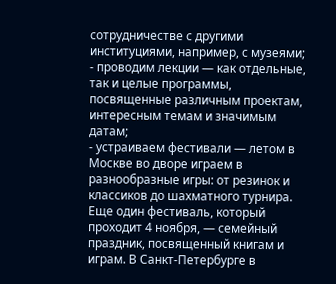сотрудничестве с другими институциями, например, с музеями;
- проводим лекции — как отдельные, так и целые программы, посвященные различным проектам, интересным темам и значимым датам;
- устраиваем фестивали — летом в Москве во дворе играем в разнообразные игры: от резинок и классиков до шахматного турнира. Еще один фестиваль, который проходит 4 ноября, — семейный праздник, посвященный книгам и играм. В Санкт-Петербурге в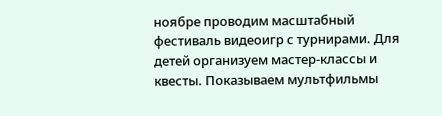ноябре проводим масштабный фестиваль видеоигр с турнирами. Для детей организуем мастер-классы и квесты. Показываем мультфильмы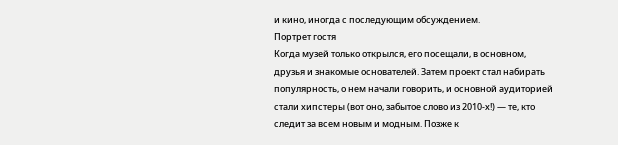и кино, иногда с последующим обсуждением.
Портрет гостя
Когда музей только открылся, его посещали, в основном, друзья и знакомые основателей. Затем проект стал набирать популярность, о нем начали говорить, и основной аудиторией стали хипстеры (вот оно, забытое слово из 2010-х!) — те, кто следит за всем новым и модным. Позже к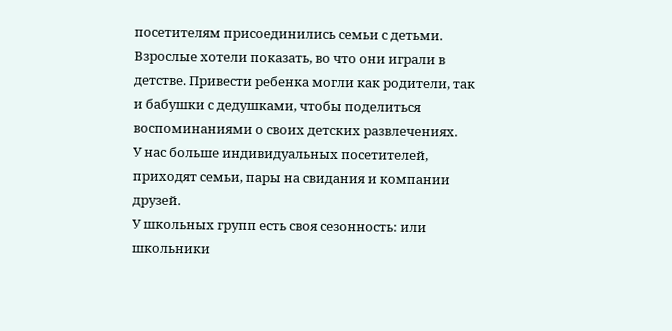посетителям присоединились семьи с детьми. Взрослые хотели показать, во что они играли в детстве. Привести ребенка могли как родители, так и бабушки с дедушками, чтобы поделиться воспоминаниями о своих детских развлечениях.
У нас больше индивидуальных посетителей, приходят семьи, пары на свидания и компании друзей.
У школьных групп есть своя сезонность: или школьники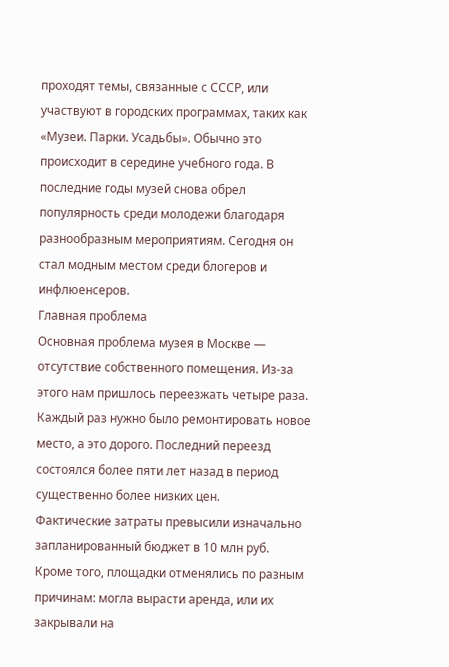проходят темы, связанные с СССР, или участвуют в городских программах, таких как «Музеи. Парки. Усадьбы». Обычно это происходит в середине учебного года. В последние годы музей снова обрел популярность среди молодежи благодаря разнообразным мероприятиям. Сегодня он стал модным местом среди блогеров и инфлюенсеров.
Главная проблема
Основная проблема музея в Москве — отсутствие собственного помещения. Из-за этого нам пришлось переезжать четыре раза. Каждый раз нужно было ремонтировать новое место, а это дорого. Последний переезд состоялся более пяти лет назад в период существенно более низких цен.
Фактические затраты превысили изначально запланированный бюджет в 10 млн руб.
Кроме того, площадки отменялись по разным причинам: могла вырасти аренда, или их закрывали на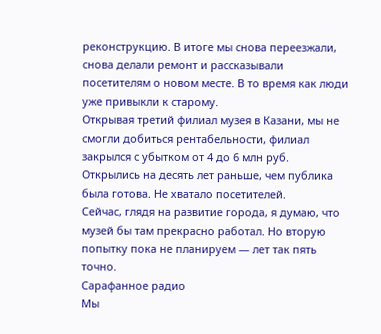реконструкцию. В итоге мы снова переезжали, снова делали ремонт и рассказывали посетителям о новом месте. В то время как люди уже привыкли к старому.
Открывая третий филиал музея в Казани, мы не смогли добиться рентабельности, филиал закрылся с убытком от 4 до 6 млн руб. Открылись на десять лет раньше, чем публика была готова. Не хватало посетителей.
Сейчас, глядя на развитие города, я думаю, что музей бы там прекрасно работал. Но вторую попытку пока не планируем — лет так пять точно.
Сарафанное радио
Мы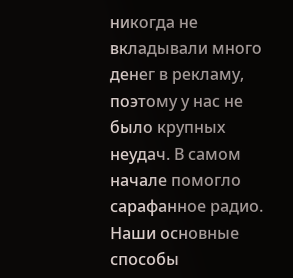никогда не вкладывали много денег в рекламу, поэтому у нас не было крупных неудач. В самом начале помогло сарафанное радио.
Наши основные способы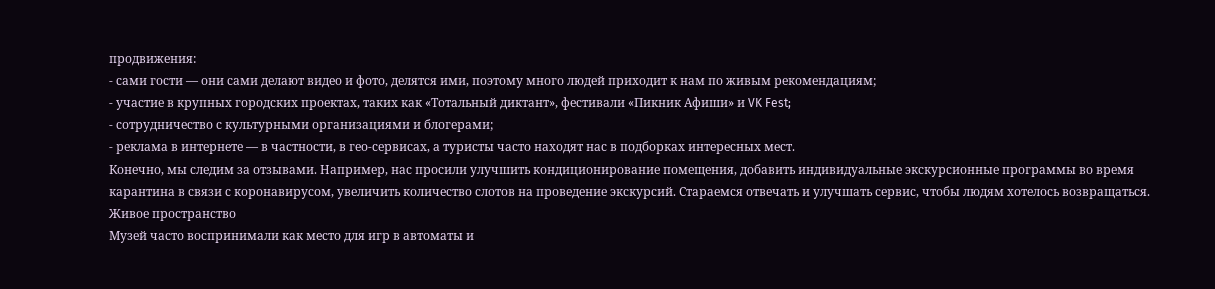продвижения:
- сами гости — они сами делают видео и фото, делятся ими, поэтому много людей приходит к нам по живым рекомендациям;
- участие в крупных городских проектах, таких как «Тотальный диктант», фестивали «Пикник Афиши» и VK Fest;
- сотрудничество с культурными организациями и блогерами;
- реклама в интернете — в частности, в гео-сервисах, а туристы часто находят нас в подборках интересных мест.
Конечно, мы следим за отзывами. Например, нас просили улучшить кондиционирование помещения, добавить индивидуальные экскурсионные программы во время карантина в связи с коронавирусом, увеличить количество слотов на проведение экскурсий. Стараемся отвечать и улучшать сервис, чтобы людям хотелось возвращаться.
Живое пространство
Музей часто воспринимали как место для игр в автоматы и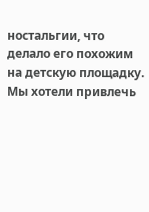ностальгии, что делало его похожим на детскую площадку. Мы хотели привлечь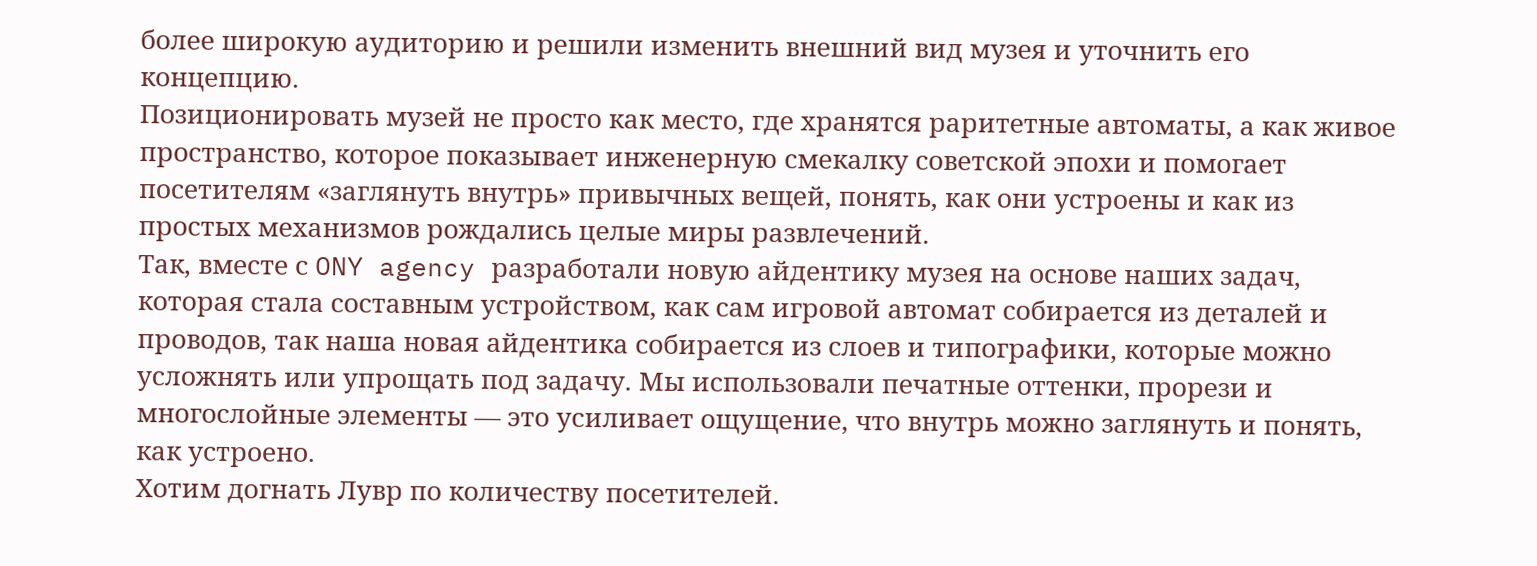более широкую аудиторию и решили изменить внешний вид музея и уточнить его концепцию.
Позиционировать музей не просто как место, где хранятся раритетные автоматы, а как живое пространство, которое показывает инженерную смекалку советской эпохи и помогает посетителям «заглянуть внутрь» привычных вещей, понять, как они устроены и как из простых механизмов рождались целые миры развлечений.
Так, вместе с ONY agency разработали новую айдентику музея на основе наших задач, которая стала составным устройством, как сам игровой автомат собирается из деталей и проводов, так наша новая айдентика собирается из слоев и типографики, которые можно усложнять или упрощать под задачу. Мы использовали печатные оттенки, прорези и многослойные элементы — это усиливает ощущение, что внутрь можно заглянуть и понять, как устроено.
Хотим догнать Лувр по количеству посетителей.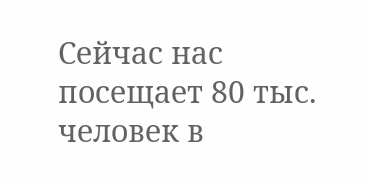Сейчас нас посещает 80 тыс. человек в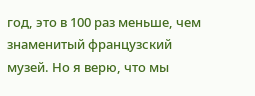год, это в 100 раз меньше, чем знаменитый французский музей. Но я верю, что мы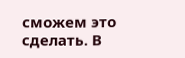сможем это сделать. В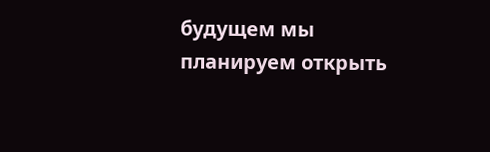будущем мы планируем открыть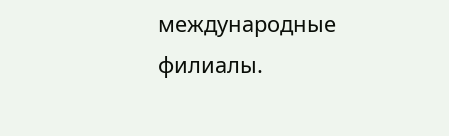международные филиалы.